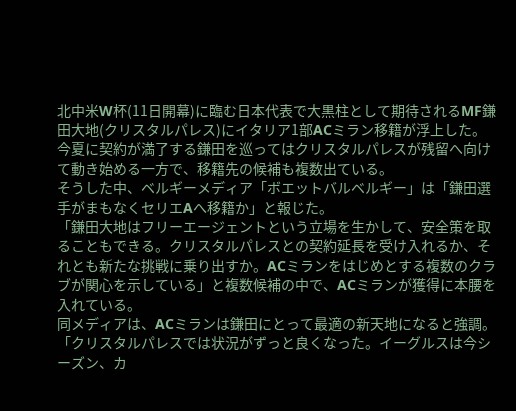北中米W杯(11日開幕)に臨む日本代表で大黒柱として期待されるMF鎌田大地(クリスタルパレス)にイタリア1部ACミラン移籍が浮上した。
今夏に契約が満了する鎌田を巡ってはクリスタルパレスが残留へ向けて動き始める一方で、移籍先の候補も複数出ている。
そうした中、ベルギーメディア「ボエットバルベルギー」は「鎌田選手がまもなくセリエAへ移籍か」と報じた。
「鎌田大地はフリーエージェントという立場を生かして、安全策を取ることもできる。クリスタルパレスとの契約延長を受け入れるか、それとも新たな挑戦に乗り出すか。ACミランをはじめとする複数のクラブが関心を示している」と複数候補の中で、ACミランが獲得に本腰を入れている。
同メディアは、ACミランは鎌田にとって最適の新天地になると強調。「クリスタルパレスでは状況がずっと良くなった。イーグルスは今シーズン、カ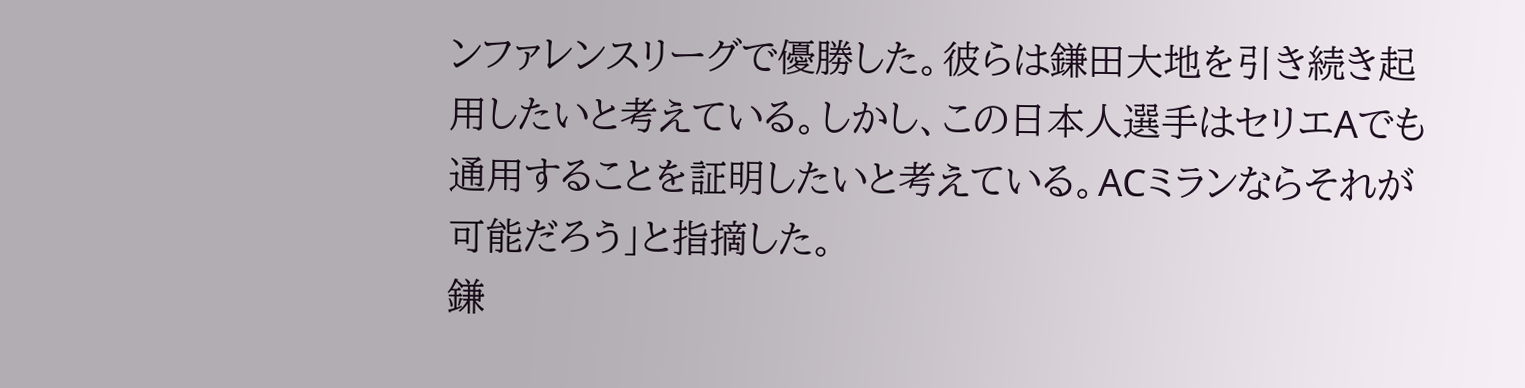ンファレンスリーグで優勝した。彼らは鎌田大地を引き続き起用したいと考えている。しかし、この日本人選手はセリエAでも通用することを証明したいと考えている。ACミランならそれが可能だろう」と指摘した。
鎌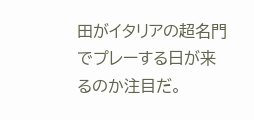田がイタリアの超名門でプレーする日が来るのか注目だ。